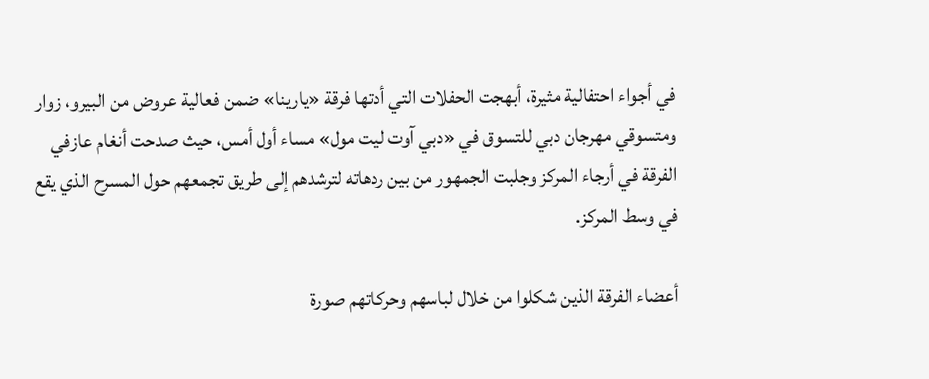في أجواء احتفالية مثيرة، أبهجت الحفلات التي أدتها فرقة «يارينا» ضمن فعالية عروض من البيرو، زوار ومتسوقي مهرجان دبي للتسوق في «دبي آوت ليت مول» مساء أول أمس، حيث صدحت أنغام عازفي الفرقة في أرجاء المركز وجلبت الجمهور من بين ردهاته لترشدهم إلى طريق تجمعهم حول المسرح الذي يقع في وسط المركز.

أعضاء الفرقة الذين شكلوا من خلال لباسهم وحركاتهم صورة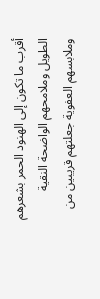أقرب ما تكون إلى الهنود الحمر بشعرهم الطويل وملامحهم الواضحة النقية وملابسهم العفوية جعلتهم قريبين من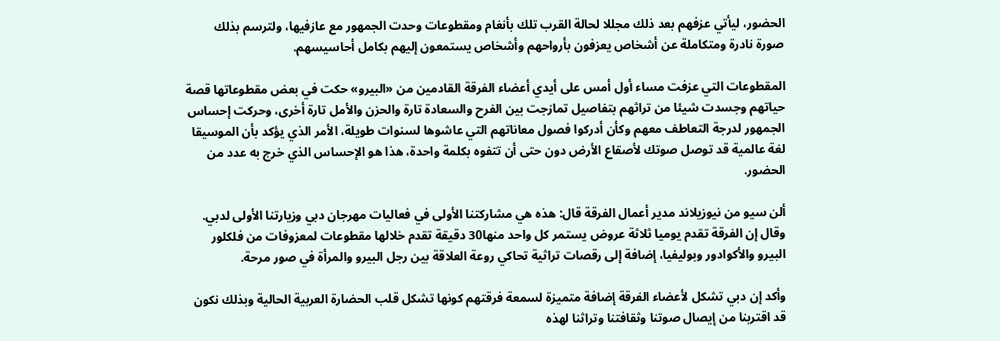الحضور، ليأتي عزفهم بعد ذلك مجللا لحالة القرب تلك بأنغام ومقطوعات وحدت الجمهور مع عازفيها، ولترسم بذلك صورة نادرة ومتكاملة عن أشخاص يعزفون بأرواحهم وأشخاص يستمعون إليهم بكامل أحاسيسهم.

المقطوعات التي عزفت مساء أول أمس على أيدي أعضاء الفرقة القادمين من «البيرو» حكت في بعض مقطوعاتها قصة حياتهم وجسدت شيئا من تراثهم بتفاصيل تمازجت بين الفرح والسعادة تارة والحزن والأمل تارة أخرى، وحركت إحساس الجمهور لدرجة التعاطف معهم وكأن أدركوا فصول معاناتهم التي عاشوها لسنوات طويلة، الأمر الذي يؤكد بأن الموسيقا لغة عالمية قد توصل صوتك لأصقاع الأرض دون حتى أن تتفوه بكلمة واحدة، هذا هو الإحساس الذي خرج به عدد من الحضور.

ألن سيو من نيوزيلاند مدير أعمال الفرقة قال: هذه هي مشاركتنا الأولى في فعاليات مهرجان دبي وزيارتنا الأولى لدبي. وقال إن الفرقة تقدم يوميا ثلاثة عروض يستمر كل واحد منها30 دقيقة تقدم خلالها مقطوعات لمعزوفات من فلكلور البيرو والأكوادور وبوليفيا، إضافة إلى رقصات تراثية تحاكي روعة العلاقة بين رجل البيرو والمرأة في صور مرحة.

وأكد إن دبي تشكل لأعضاء الفرقة إضافة متميزة لسمعة فرقتهم كونها تشكل قلب الحضارة العربية الحالية وبذلك نكون قد اقتربنا من إيصال صوتنا وثقافتنا وتراثنا لهذه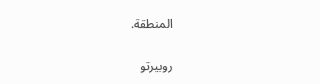المنطقة.

روبيرتو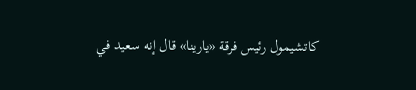كاتشيمول رئيس فرقة «يارينا» قال إنه سعيد في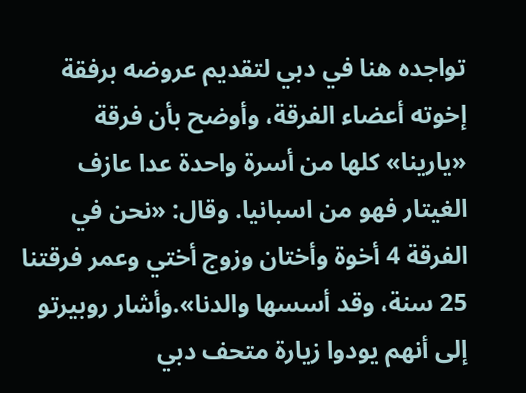تواجده هنا في دبي لتقديم عروضه برفقة إخوته أعضاء الفرقة، وأوضح بأن فرقة «يارينا» كلها من أسرة واحدة عدا عازف الغيتار فهو من اسبانيا. وقال: «نحن في الفرقة 4 أخوة وأختان وزوج أختي وعمر فرقتنا 25 سنة، وقد أسسها والدنا».وأشار روبيرتو إلى أنهم يودوا زيارة متحف دبي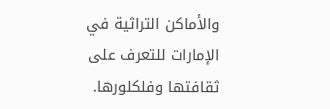والأماكن التراثية في الإمارات للتعرف على ثقافتها وفلكلورها.